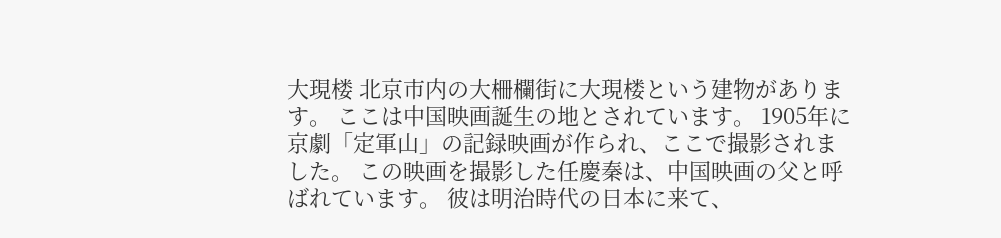大現楼 北京市内の大柵欄街に大現楼という建物があります。 ここは中国映画誕生の地とされています。 1905年に京劇「定軍山」の記録映画が作られ、ここで撮影されました。 この映画を撮影した任慶秦は、中国映画の父と呼ばれています。 彼は明治時代の日本に来て、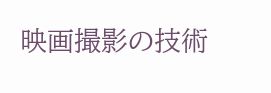映画撮影の技術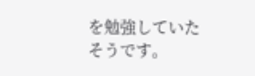を勉強していたそうです。